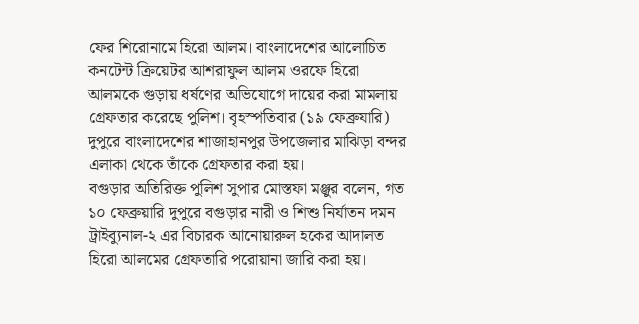ফের শিরোনামে হিরো আলম। বাংলাদেশের আলোচিত কনটেন্ট ক্রিয়েটর আশরাফুল আলম ওরফে হিরো আলমকে গুড়ায় ধর্ষণের অভিযোগে দায়ের করা মামলায় গ্রেফতার করেছে পুলিশ। বৃহস্পতিবার (১৯ ফেব্রুযারি) দুপুরে বাংলাদেশের শাজাহানপুর উপজেলার মাঝিড়া বন্দর এলাকা থেকে তাঁকে গ্রেফতার করা হয়।
বগুড়ার অতিরিক্ত পুলিশ সুপার মোস্তফা মঞ্জুর বলেন, গত ১০ ফেব্রুয়ারি দুপুরে বগুড়ার নারী ও শিশু নির্যাতন দমন ট্রাইব্যুনাল-২ এর বিচারক আনোয়ারুল হকের আদালত হিরো আলমের গ্রেফতারি পরোয়ানা জারি করা হয়।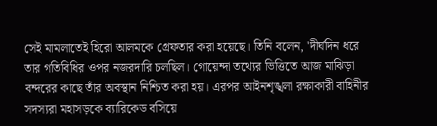সেই মামলাতেই হিরো আলমকে গ্রেফতার করা হয়েছে। তিনি বলেন, 'দীর্ঘদিন ধরে তার গতিবিধির ওপর নজরদারি চলছিল। গোয়েন্দা তথ্যের ভিত্তিতে আজ মাঝিড়া বন্দরের কাছে তাঁর অবস্থান নিশ্চিত করা হয়। এরপর আইনশৃঙ্খলা রক্ষাকারী বাহিনীর সদস্যরা মহাসড়কে ব্যারিকেড বসিয়ে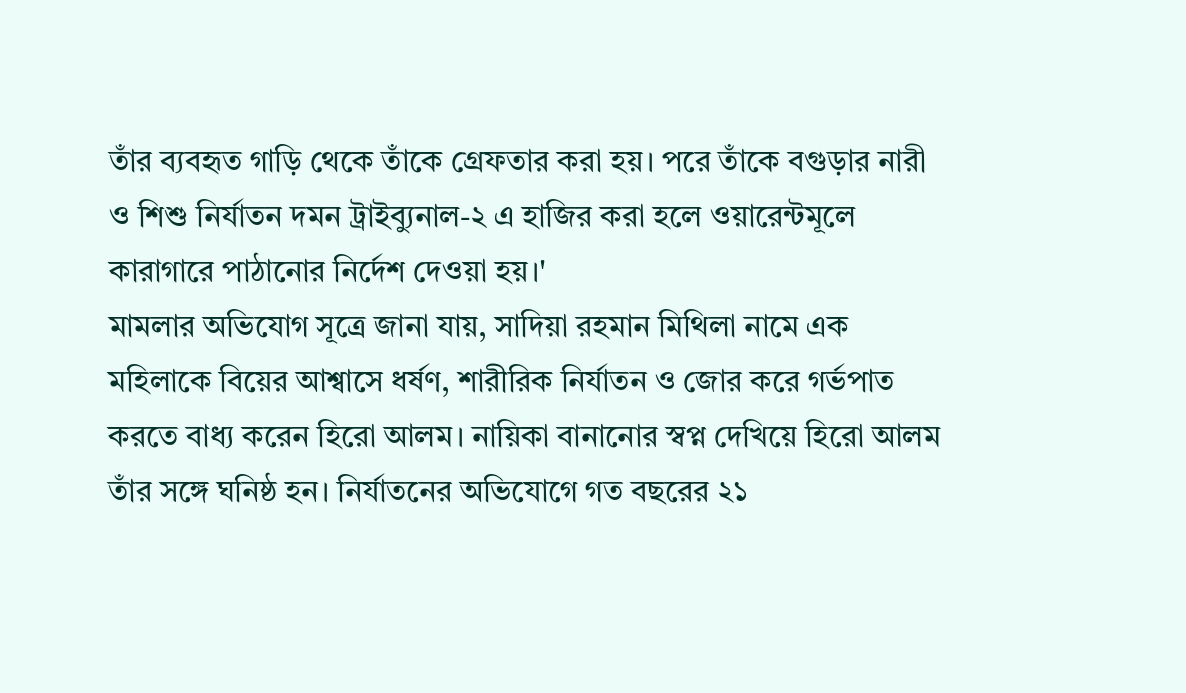তাঁর ব্যবহৃত গাড়ি থেকে তাঁকে গ্রেফতার করা হয়। পরে তাঁকে বগুড়ার নারী ও শিশু নির্যাতন দমন ট্রাইব্যুনাল-২ এ হাজির করা হলে ওয়ারেন্টমূলে কারাগারে পাঠানোর নির্দেশ দেওয়া হয়।'
মামলার অভিযোগ সূত্রে জানা যায়, সাদিয়া রহমান মিথিলা নামে এক মহিলাকে বিয়ের আশ্বাসে ধর্ষণ, শারীরিক নির্যাতন ও জোর করে গর্ভপাত করতে বাধ্য করেন হিরো আলম। নায়িকা বানানোর স্বপ্ন দেখিয়ে হিরো আলম তাঁর সঙ্গে ঘনিষ্ঠ হন। নির্যাতনের অভিযোগে গত বছরের ২১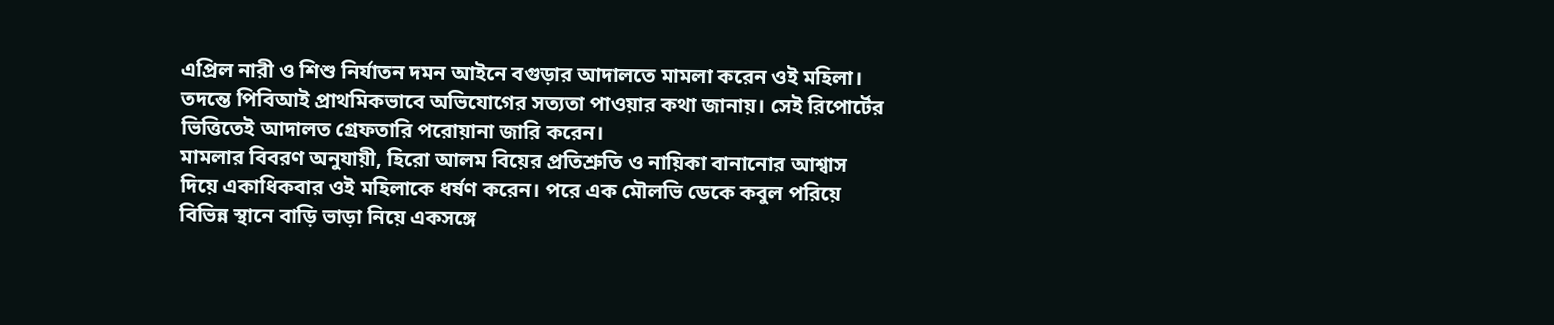এপ্রিল নারী ও শিশু নির্যাতন দমন আইনে বগুড়ার আদালতে মামলা করেন ওই মহিলা। তদন্তে পিবিআই প্রাথমিকভাবে অভিযোগের সত্যতা পাওয়ার কথা জানায়। সেই রিপোর্টের ভিত্তিতেই আদালত গ্রেফতারি পরোয়ানা জারি করেন।
মামলার বিবরণ অনুযায়ী, হিরো আলম বিয়ের প্রতিশ্রুতি ও নায়িকা বানানোর আশ্বাস দিয়ে একাধিকবার ওই মহিলাকে ধর্ষণ করেন। পরে এক মৌলভি ডেকে কবুল পরিয়ে বিভিন্ন স্থানে বাড়ি ভাড়া নিয়ে একসঙ্গে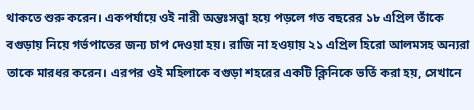থাকতে শুরু করেন। একপর্যায়ে ওই নারী অন্তঃসত্ত্বা হয়ে পড়লে গত বছরের ১৮ এপ্রিল তাঁকে বগুড়ায় নিয়ে গর্ভপাতের জন্য চাপ দেওয়া হয়। রাজি না হওয়ায় ২১ এপ্রিল হিরো আলমসহ অন্যরা তাকে মারধর করেন। এরপর ওই মহিলাকে বগুড়া শহরের একটি ক্লিনিকে ভর্তি করা হয়, সেখানে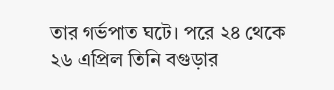তার গর্ভপাত ঘটে। পরে ২৪ থেকে ২৬ এপ্রিল তিনি বগুড়ার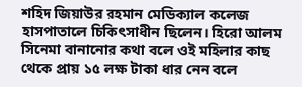শহিদ জিয়াউর রহমান মেডিক্যাল কলেজ হাসপাতালে চিকিৎসাধীন ছিলেন। হিরো আলম সিনেমা বানানোর কথা বলে ওই মহিলার কাছ থেকে প্রায় ১৫ লক্ষ টাকা ধার নেন বলে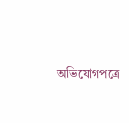অভিযোগপত্রে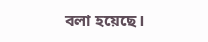বলা হয়েছে।